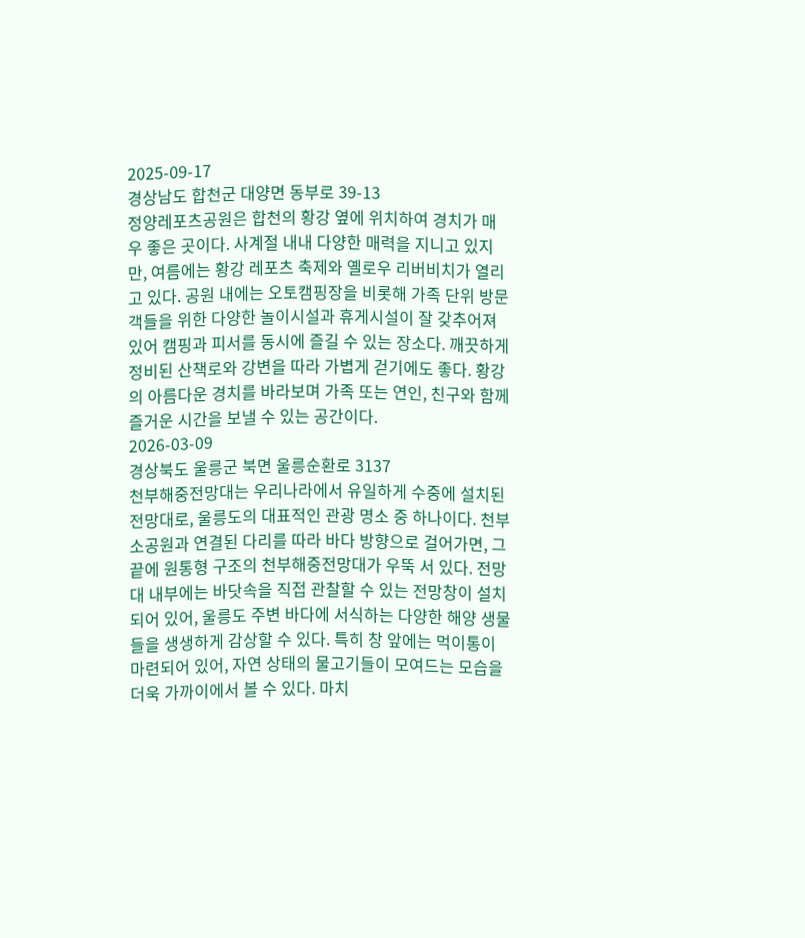2025-09-17
경상남도 합천군 대양면 동부로 39-13
정양레포츠공원은 합천의 황강 옆에 위치하여 경치가 매우 좋은 곳이다. 사계절 내내 다양한 매력을 지니고 있지만, 여름에는 황강 레포츠 축제와 옐로우 리버비치가 열리고 있다. 공원 내에는 오토캠핑장을 비롯해 가족 단위 방문객들을 위한 다양한 놀이시설과 휴게시설이 잘 갖추어져 있어 캠핑과 피서를 동시에 즐길 수 있는 장소다. 깨끗하게 정비된 산책로와 강변을 따라 가볍게 걷기에도 좋다. 황강의 아름다운 경치를 바라보며 가족 또는 연인, 친구와 함께 즐거운 시간을 보낼 수 있는 공간이다.
2026-03-09
경상북도 울릉군 북면 울릉순환로 3137
천부해중전망대는 우리나라에서 유일하게 수중에 설치된 전망대로, 울릉도의 대표적인 관광 명소 중 하나이다. 천부소공원과 연결된 다리를 따라 바다 방향으로 걸어가면, 그 끝에 원통형 구조의 천부해중전망대가 우뚝 서 있다. 전망대 내부에는 바닷속을 직접 관찰할 수 있는 전망창이 설치되어 있어, 울릉도 주변 바다에 서식하는 다양한 해양 생물들을 생생하게 감상할 수 있다. 특히 창 앞에는 먹이통이 마련되어 있어, 자연 상태의 물고기들이 모여드는 모습을 더욱 가까이에서 볼 수 있다. 마치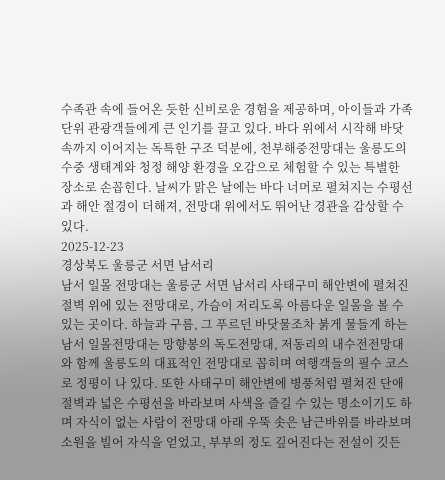수족관 속에 들어온 듯한 신비로운 경험을 제공하며, 아이들과 가족 단위 관광객들에게 큰 인기를 끌고 있다. 바다 위에서 시작해 바닷속까지 이어지는 독특한 구조 덕분에, 천부해중전망대는 울릉도의 수중 생태계와 청정 해양 환경을 오감으로 체험할 수 있는 특별한 장소로 손꼽힌다. 날씨가 맑은 날에는 바다 너머로 펼쳐지는 수평선과 해안 절경이 더해져, 전망대 위에서도 뛰어난 경관을 감상할 수 있다.
2025-12-23
경상북도 울릉군 서면 남서리
남서 일몰 전망대는 울릉군 서면 남서리 사태구미 해안변에 펼쳐진 절벽 위에 있는 전망대로, 가슴이 저리도록 아름다운 일몰을 볼 수 있는 곳이다. 하늘과 구름, 그 푸르던 바닷물조차 붉게 물들게 하는 남서 일몰전망대는 망향봉의 독도전망대, 저동리의 내수전전망대와 함께 울릉도의 대표적인 전망대로 꼽히며 여행객들의 필수 코스로 정평이 나 있다. 또한 사태구미 해안변에 병풍처럼 펼쳐진 단애절벽과 넓은 수평선을 바라보며 사색을 즐길 수 있는 명소이기도 하며 자식이 없는 사람이 전망대 아래 우뚝 솟은 남근바위를 바라보며 소원을 빌어 자식을 얻었고, 부부의 정도 깊어진다는 전설이 깃든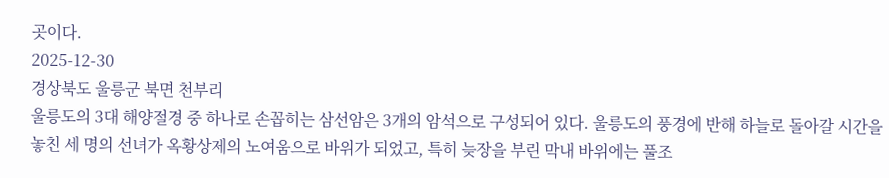곳이다.
2025-12-30
경상북도 울릉군 북면 천부리
울릉도의 3대 해양절경 중 하나로 손꼽히는 삼선암은 3개의 암석으로 구성되어 있다. 울릉도의 풍경에 반해 하늘로 돌아갈 시간을 놓친 세 명의 선녀가 옥황상제의 노여움으로 바위가 되었고, 특히 늦장을 부린 막내 바위에는 풀조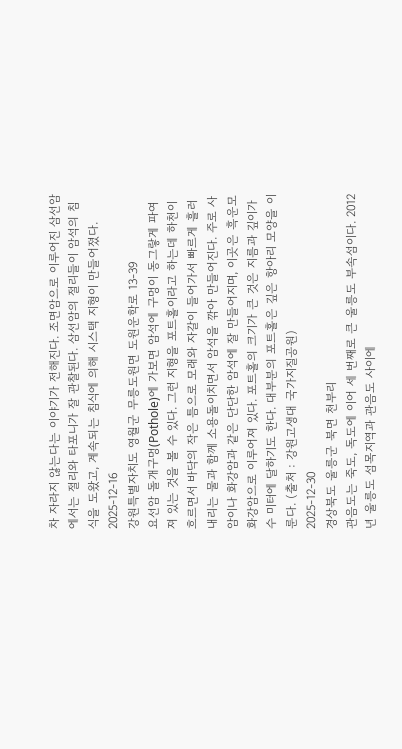차 자라지 않는다는 이야기가 전해진다. 조면암으로 이루어진 삼선암에서는 절리와 타포니가 잘 관찰된다. 삼선암의 절리들이 암석의 침식을 도왔고, 계속되는 침식에 의해 시스택 지형이 만들어졌다.
2025-12-16
강원특별자치도 영월군 무릉도원면 도원운학로 13-39
요선암 돌개구멍(Pothole)에 가보면 암석에 구멍이 동그랗게 파여져 있는 것을 볼 수 있다. 그런 지형을 포트홀이라고 하는데 하천이 흐르면서 바닥의 작은 틈으로 모래와 자갈이 들어가서 빠르게 흘러내리는 물과 함께 소용돌이치면서 암석을 깎아 만들어진다. 주로 사암이나 화강암과 같은 단단한 암석에 잘 만들어지며, 이곳은 흑운모 화강암으로 이루어져 있다. 포트홀의 크기가 큰 것은 지름과 깊이가 수 미터에 달하기도 한다. 대부분의 포트홀은 깊은 항아리 모양을 이룬다. (출처 : 강원고생대 국가지질공원)
2025-12-30
경상북도 울릉군 북면 천부리
관음도는 죽도, 독도에 이어 세 번째로 큰 울릉도 부속섬이다. 2012년 울릉도 섬목지역과 관음도 사이에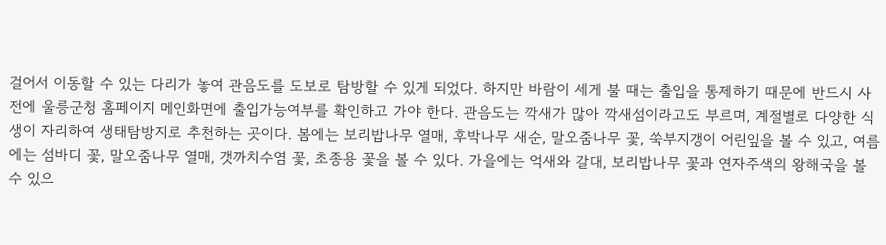걸어서 이동할 수 있는 다리가 놓여 관음도를 도보로 탐방할 수 있게 되었다. 하지만 바람이 세게 불 때는 출입을 통제하기 때문에 반드시 사전에 울릉군청 홈페이지 메인화면에 출입가능여부를 확인하고 가야 한다. 관음도는 깍새가 많아 깍새섬이라고도 부르며, 계절별로 다양한 식생이 자리하여 생태탐방지로 추천하는 곳이다. 봄에는 보리밥나무 열매, 후박나무 새순, 말오줌나무 꽃, 쑥부지갱이 어린잎을 볼 수 있고, 여름에는 섬바디 꽃, 말오줌나무 열매, 갯까치수염 꽃, 초종용 꽃을 볼 수 있다. 가을에는 억새와 갈대, 보리밥나무 꽃과 연자주색의 왕해국을 볼 수 있으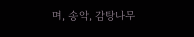며, 송악, 감탕나무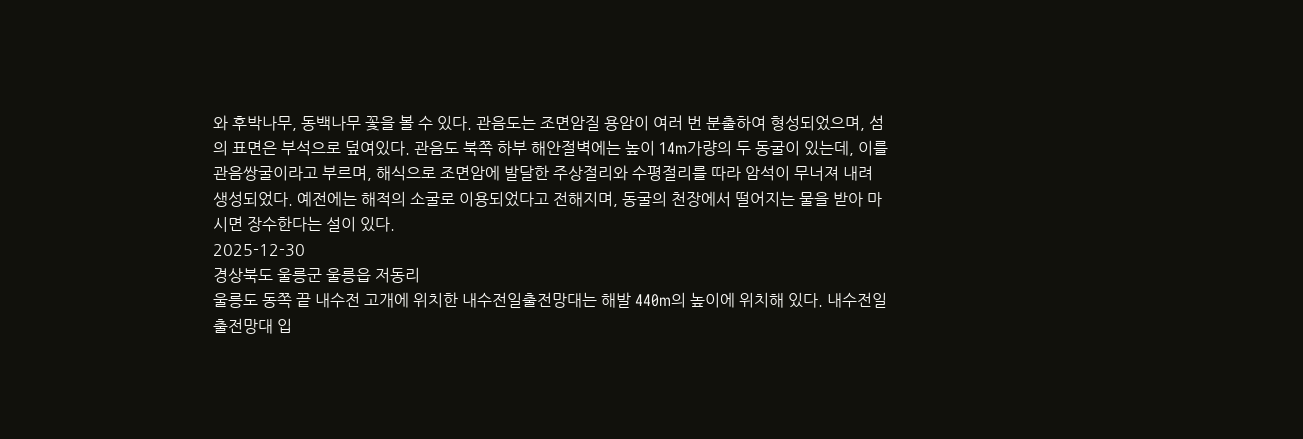와 후박나무, 동백나무 꽃을 볼 수 있다. 관음도는 조면암질 용암이 여러 번 분출하여 형성되었으며, 섬의 표면은 부석으로 덮여있다. 관음도 북쪽 하부 해안절벽에는 높이 14m가량의 두 동굴이 있는데, 이를 관음쌍굴이라고 부르며, 해식으로 조면암에 발달한 주상절리와 수평절리를 따라 암석이 무너져 내려 생성되었다. 예전에는 해적의 소굴로 이용되었다고 전해지며, 동굴의 천장에서 떨어지는 물을 받아 마시면 장수한다는 설이 있다.
2025-12-30
경상북도 울릉군 울릉읍 저동리
울릉도 동쪽 끝 내수전 고개에 위치한 내수전일출전망대는 해발 440m의 높이에 위치해 있다. 내수전일출전망대 입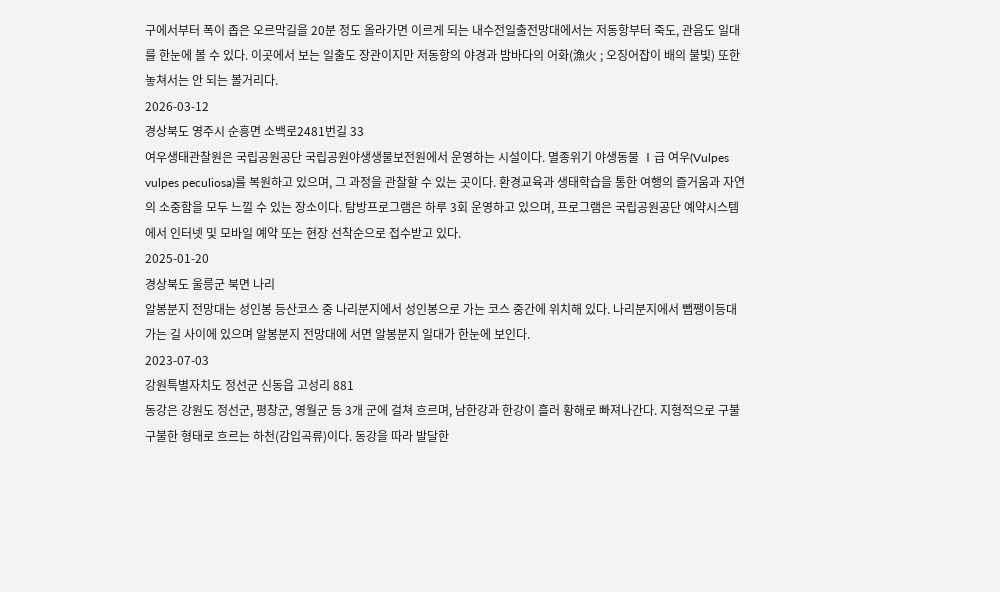구에서부터 폭이 좁은 오르막길을 20분 정도 올라가면 이르게 되는 내수전일출전망대에서는 저동항부터 죽도, 관음도 일대를 한눈에 볼 수 있다. 이곳에서 보는 일출도 장관이지만 저동항의 야경과 밤바다의 어화(漁火 ; 오징어잡이 배의 불빛) 또한 놓쳐서는 안 되는 볼거리다.
2026-03-12
경상북도 영주시 순흥면 소백로2481번길 33
여우생태관찰원은 국립공원공단 국립공원야생생물보전원에서 운영하는 시설이다. 멸종위기 야생동물 Ⅰ급 여우(Vulpes vulpes peculiosa)를 복원하고 있으며, 그 과정을 관찰할 수 있는 곳이다. 환경교육과 생태학습을 통한 여행의 즐거움과 자연의 소중함을 모두 느낄 수 있는 장소이다. 탐방프로그램은 하루 3회 운영하고 있으며, 프로그램은 국립공원공단 예약시스템에서 인터넷 및 모바일 예약 또는 현장 선착순으로 접수받고 있다.
2025-01-20
경상북도 울릉군 북면 나리
알봉분지 전망대는 성인봉 등산코스 중 나리분지에서 성인봉으로 가는 코스 중간에 위치해 있다. 나리분지에서 뺍쨍이등대 가는 길 사이에 있으며 알봉분지 전망대에 서면 알봉분지 일대가 한눈에 보인다.
2023-07-03
강원특별자치도 정선군 신동읍 고성리 881
동강은 강원도 정선군, 평창군, 영월군 등 3개 군에 걸쳐 흐르며, 남한강과 한강이 흘러 황해로 빠져나간다. 지형적으로 구불구불한 형태로 흐르는 하천(감입곡류)이다. 동강을 따라 발달한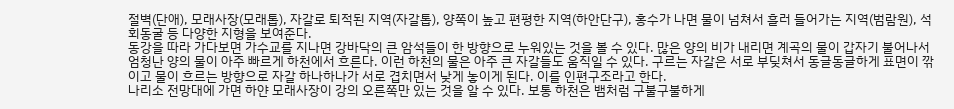절벽(단애), 모래사장(모래톱), 자갈로 퇴적된 지역(자갈톱), 양쪽이 높고 편평한 지역(하안단구), 홍수가 나면 물이 넘쳐서 흘러 들어가는 지역(범람원), 석회동굴 등 다양한 지형을 보여준다.
동강을 따라 가다보면 가수교를 지나면 강바닥의 큰 암석들이 한 방향으로 누워있는 것을 볼 수 있다. 많은 양의 비가 내리면 계곡의 물이 갑자기 불어나서 엄청난 양의 물이 아주 빠르게 하천에서 흐른다. 이런 하천의 물은 아주 큰 자갈들도 움직일 수 있다. 구르는 자갈은 서로 부딪쳐서 동글동글하게 표면이 깎이고 물이 흐르는 방향으로 자갈 하나하나가 서로 겹치면서 낮게 놓이게 된다. 이를 인편구조라고 한다.
나리소 전망대에 가면 하얀 모래사장이 강의 오른쪽만 있는 것을 알 수 있다. 보통 하천은 뱀처럼 구불구불하게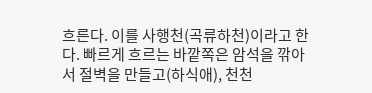흐른다. 이를 사행천(곡류하천)이라고 한다. 빠르게 흐르는 바깥쪽은 암석을 깎아서 절벽을 만들고(하식애), 천천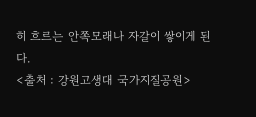히 흐르는 안쪽모래나 자갈이 쌓이게 된다.
<출처 : 강원고생대 국가지질공원>